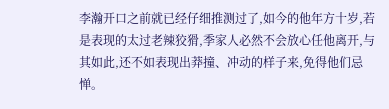李瀚开口之前就已经仔细推测过了,如今的他年方十岁,若是表现的太过老辣狡猾,季家人必然不会放心任他离开,与其如此,还不如表现出莽撞、冲动的样子来,免得他们忌惮。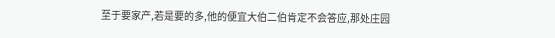至于要家产,若是要的多,他的便宜大伯二伯肯定不会答应,那处庄园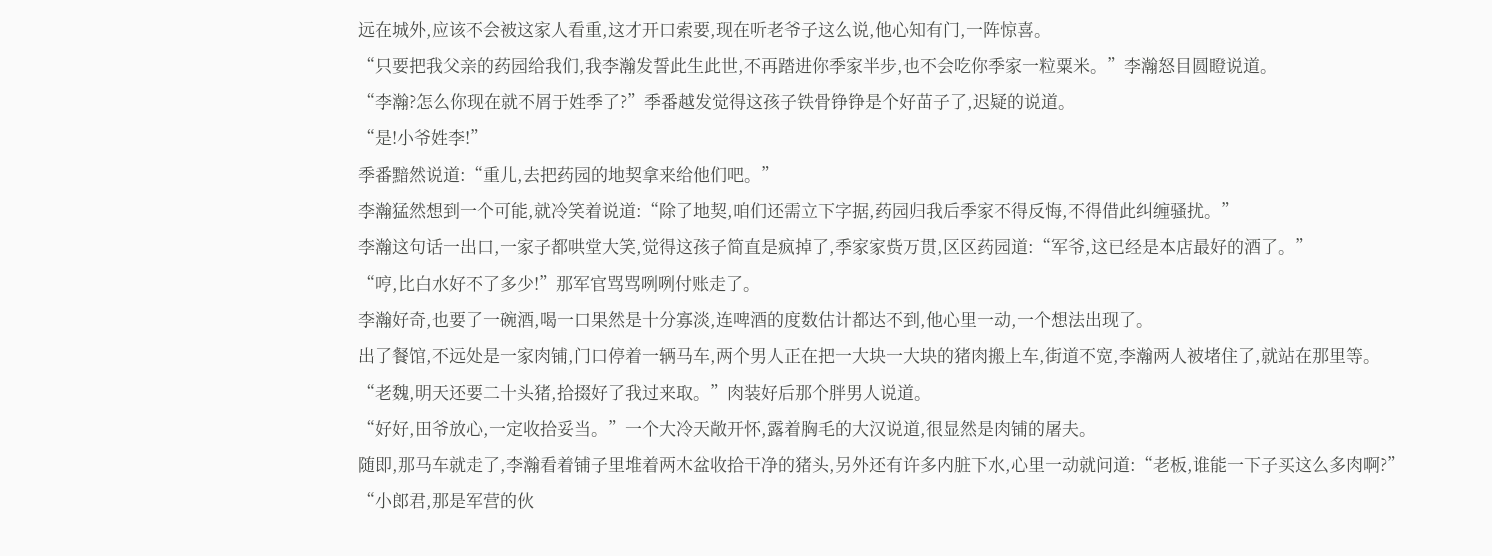远在城外,应该不会被这家人看重,这才开口索要,现在听老爷子这么说,他心知有门,一阵惊喜。
“只要把我父亲的药园给我们,我李瀚发誓此生此世,不再踏进你季家半步,也不会吃你季家一粒粟米。”李瀚怒目圆瞪说道。
“李瀚?怎么你现在就不屑于姓季了?”季番越发觉得这孩子铁骨铮铮是个好苗子了,迟疑的说道。
“是!小爷姓李!”
季番黯然说道:“重儿,去把药园的地契拿来给他们吧。”
李瀚猛然想到一个可能,就冷笑着说道:“除了地契,咱们还需立下字据,药园归我后季家不得反悔,不得借此纠缠骚扰。”
李瀚这句话一出口,一家子都哄堂大笑,觉得这孩子简直是疯掉了,季家家赀万贯,区区药园道:“军爷,这已经是本店最好的酒了。”
“哼,比白水好不了多少!”那军官骂骂咧咧付账走了。
李瀚好奇,也要了一碗酒,喝一口果然是十分寡淡,连啤酒的度数估计都达不到,他心里一动,一个想法出现了。
出了餐馆,不远处是一家肉铺,门口停着一辆马车,两个男人正在把一大块一大块的猪肉搬上车,街道不宽,李瀚两人被堵住了,就站在那里等。
“老魏,明天还要二十头猪,拾掇好了我过来取。”肉装好后那个胖男人说道。
“好好,田爷放心,一定收拾妥当。”一个大冷天敞开怀,露着胸毛的大汉说道,很显然是肉铺的屠夫。
随即,那马车就走了,李瀚看着铺子里堆着两木盆收拾干净的猪头,另外还有许多内脏下水,心里一动就问道:“老板,谁能一下子买这么多肉啊?”
“小郎君,那是军营的伙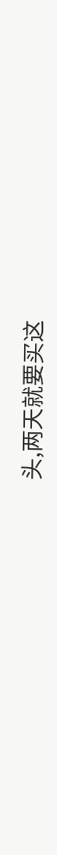头,两天就要买这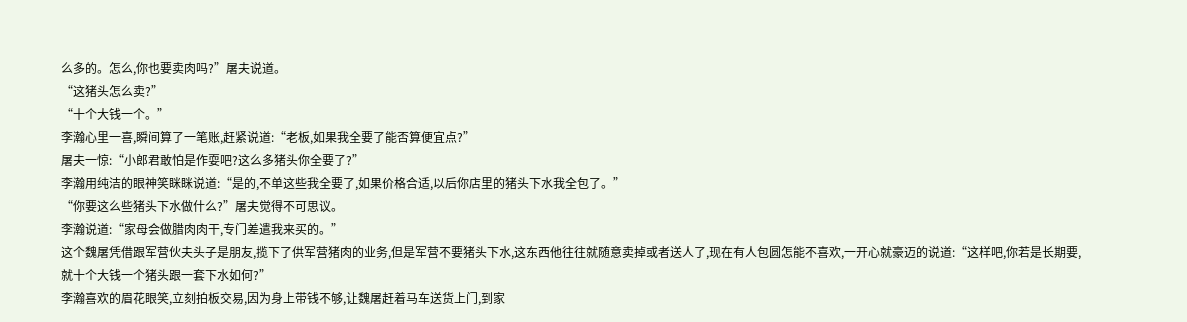么多的。怎么,你也要卖肉吗?”屠夫说道。
“这猪头怎么卖?”
“十个大钱一个。”
李瀚心里一喜,瞬间算了一笔账,赶紧说道:“老板,如果我全要了能否算便宜点?”
屠夫一惊:“小郎君敢怕是作耍吧?这么多猪头你全要了?”
李瀚用纯洁的眼神笑眯眯说道:“是的,不单这些我全要了,如果价格合适,以后你店里的猪头下水我全包了。”
“你要这么些猪头下水做什么?”屠夫觉得不可思议。
李瀚说道:“家母会做腊肉肉干,专门差遣我来买的。”
这个魏屠凭借跟军营伙夫头子是朋友,揽下了供军营猪肉的业务,但是军营不要猪头下水,这东西他往往就随意卖掉或者送人了,现在有人包圆怎能不喜欢,一开心就豪迈的说道:“这样吧,你若是长期要,就十个大钱一个猪头跟一套下水如何?”
李瀚喜欢的眉花眼笑,立刻拍板交易,因为身上带钱不够,让魏屠赶着马车送货上门,到家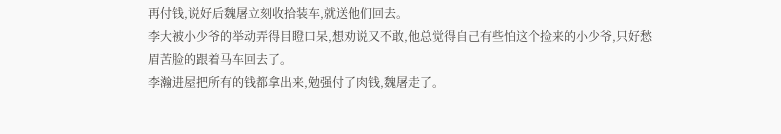再付钱,说好后魏屠立刻收拾装车,就送他们回去。
李大被小少爷的举动弄得目瞪口呆,想劝说又不敢,他总觉得自己有些怕这个捡来的小少爷,只好愁眉苦脸的跟着马车回去了。
李瀚进屋把所有的钱都拿出来,勉强付了肉钱,魏屠走了。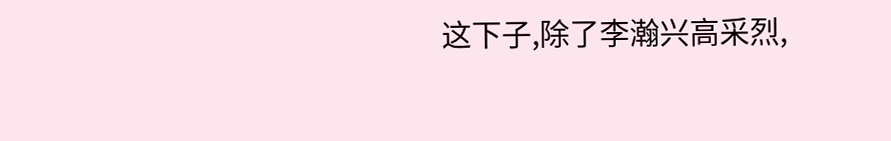这下子,除了李瀚兴高采烈,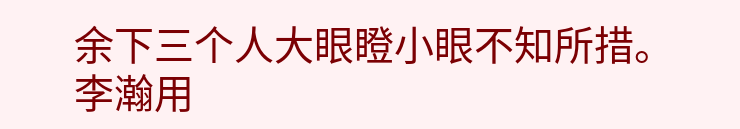余下三个人大眼瞪小眼不知所措。
李瀚用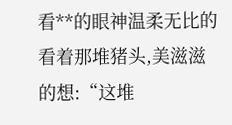看**的眼神温柔无比的看着那堆猪头,美滋滋的想:“这堆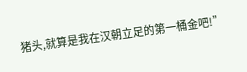猪头,就算是我在汉朝立足的第一桶金吧!”